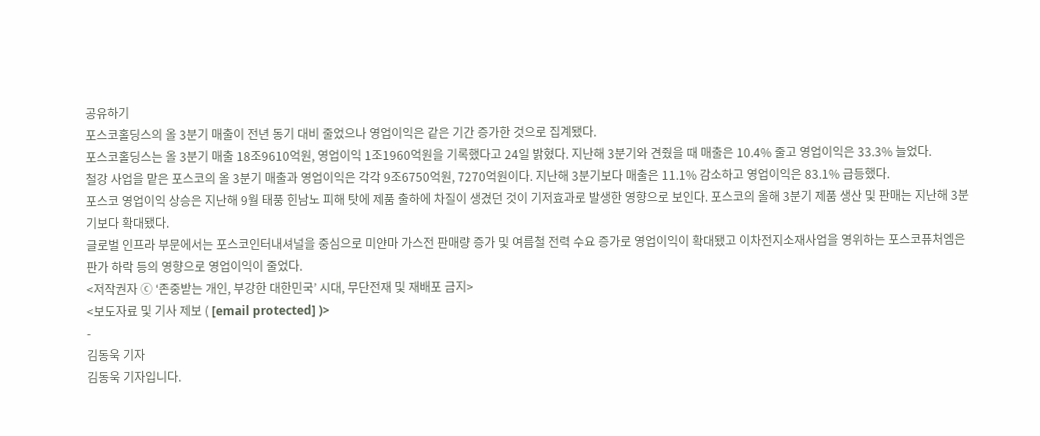공유하기
포스코홀딩스의 올 3분기 매출이 전년 동기 대비 줄었으나 영업이익은 같은 기간 증가한 것으로 집계됐다.
포스코홀딩스는 올 3분기 매출 18조9610억원, 영업이익 1조1960억원을 기록했다고 24일 밝혔다. 지난해 3분기와 견줬을 때 매출은 10.4% 줄고 영업이익은 33.3% 늘었다.
철강 사업을 맡은 포스코의 올 3분기 매출과 영업이익은 각각 9조6750억원, 7270억원이다. 지난해 3분기보다 매출은 11.1% 감소하고 영업이익은 83.1% 급등했다.
포스코 영업이익 상승은 지난해 9월 태풍 힌남노 피해 탓에 제품 출하에 차질이 생겼던 것이 기저효과로 발생한 영향으로 보인다. 포스코의 올해 3분기 제품 생산 및 판매는 지난해 3분기보다 확대됐다.
글로벌 인프라 부문에서는 포스코인터내셔널을 중심으로 미얀마 가스전 판매량 증가 및 여름철 전력 수요 증가로 영업이익이 확대됐고 이차전지소재사업을 영위하는 포스코퓨처엠은 판가 하락 등의 영향으로 영업이익이 줄었다.
<저작권자 ⓒ ‘존중받는 개인, 부강한 대한민국’ 시대, 무단전재 및 재배포 금지>
<보도자료 및 기사 제보 ( [email protected] )>
-
김동욱 기자
김동욱 기자입니다.